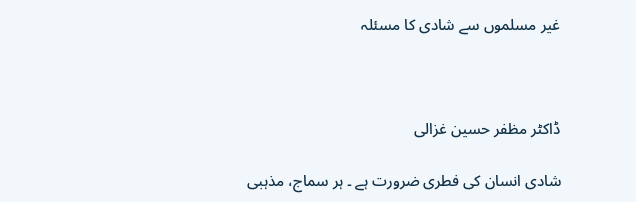غیر مسلموں سے شادی کا مسئلہ



ڈاکٹر مظفر حسین غزالی

شادی انسان کی فطری ضرورت ہے ۔ ہر سماج، مذہبی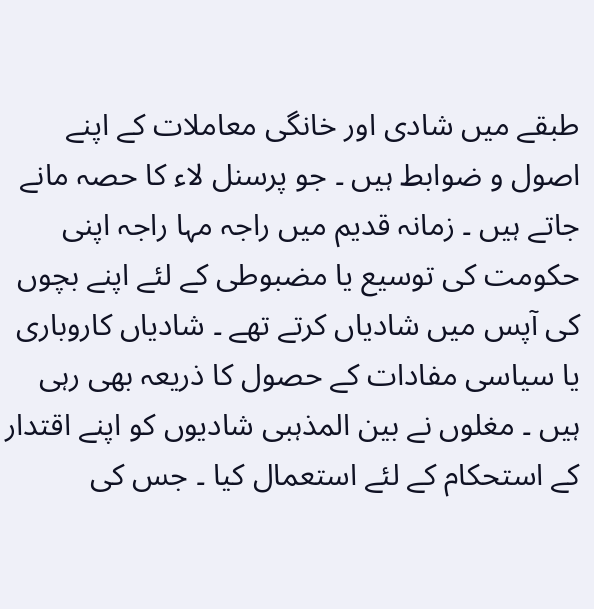طبقے میں شادی اور خانگی معاملات کے اپنے اصول و ضوابط ہیں ۔ جو پرسنل لاء کا حصہ مانے جاتے ہیں ۔ زمانہ قدیم میں راجہ مہا راجہ اپنی حکومت کی توسیع یا مضبوطی کے لئے اپنے بچوں کی آپس میں شادیاں کرتے تھے ۔ شادیاں کاروباری یا سیاسی مفادات کے حصول کا ذریعہ بھی رہی ہیں ۔ مغلوں نے بین المذہبی شادیوں کو اپنے اقتدار کے استحکام کے لئے استعمال کیا ۔ جس کی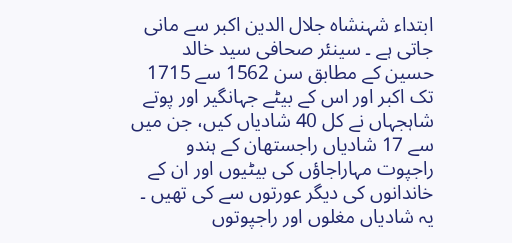ابتداء شہنشاہ جلال الدین اکبر سے مانی جاتی ہے ۔ سینئر صحافی سید خالد حسین کے مطابق سن 1562 سے 1715 تک اکبر اور اس کے بیٹے جہانگیر اور پوتے شاہجہاں نے کل 40 شادیاں کیں، جن میں سے 17 شادیاں راجستھان کے ہندو راجپوت مہاراجاؤں کی بیٹیوں اور ان کے خاندانوں کی دیگر عورتوں سے کی تھیں ۔ یہ شادیاں مغلوں اور راجپوتوں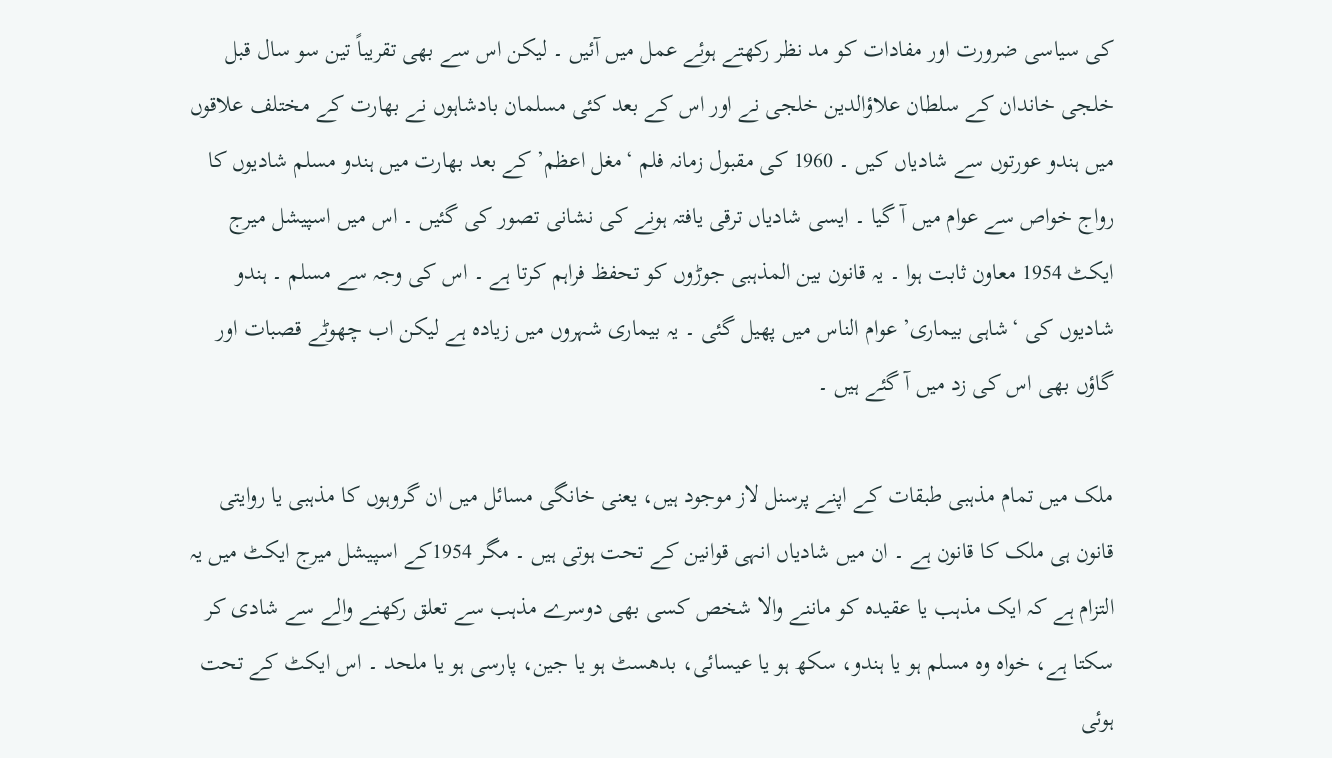کی سیاسی ضرورت اور مفادات کو مد نظر رکھتے ہوئے عمل میں آئیں ۔ لیکن اس سے بھی تقریباً تین سو سال قبل خلجی خاندان کے سلطان علاؤالدین خلجی نے اور اس کے بعد کئی مسلمان بادشاہوں نے بھارت کے مختلف علاقوں میں ہندو عورتوں سے شادیاں کیں ۔ 1960 کی مقبول زمانہ فلم ‘مغل اعظم’ کے بعد بھارت میں ہندو مسلم شادیوں کا رواج خواص سے عوام میں آ گیا ۔ ایسی شادیاں ترقی یافتہ ہونے کی نشانی تصور کی گئیں ۔ اس میں اسپیشل میرج ایکٹ 1954 معاون ثابت ہوا ۔ یہ قانون بین المذہبی جوڑوں کو تحفظ فراہم کرتا ہے ۔ اس کی وجہ سے مسلم ۔ ہندو شادیوں کی ‘شاہی بیماری’ عوام الناس میں پھیل گئی ۔ یہ بیماری شہروں میں زیادہ ہے لیکن اب چھوٹے قصبات اور گاؤں بھی اس کی زد میں آ گئے ہیں ۔

ملک میں تمام مذہبی طبقات کے اپنے پرسنل لاز موجود ہیں، یعنی خانگی مسائل میں ان گروہوں کا مذہبی یا روایتی قانون ہی ملک کا قانون ہے ۔ ان میں شادیاں انہی قوانین کے تحت ہوتی ہیں ۔ مگر 1954کے اسپیشل میرج ایکٹ میں یہ التزام ہے کہ ایک مذہب یا عقیدہ کو ماننے والا شخص کسی بھی دوسرے مذہب سے تعلق رکھنے والے سے شادی کر سکتا ہے، خواہ وہ مسلم ہو یا ہندو، سکھ ہو یا عیسائی، بدھسٹ ہو یا جین، پارسی ہو یا ملحد ۔ اس ایکٹ کے تحت ہوئی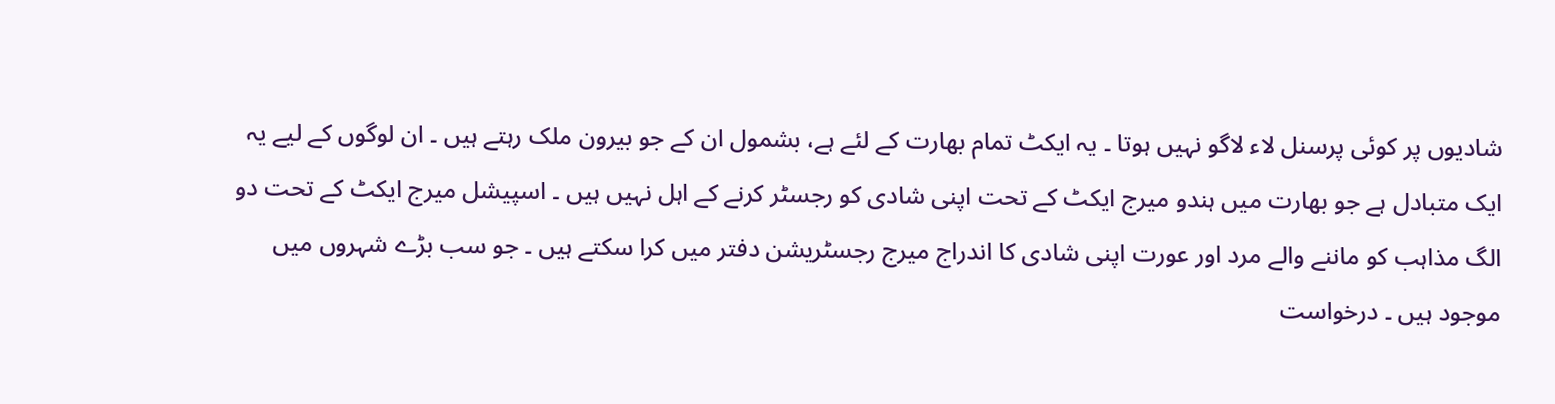شادیوں پر کوئی پرسنل لاء لاگو نہیں ہوتا ۔ یہ ایکٹ تمام بھارت کے لئے ہے، بشمول ان کے جو بیرون ملک رہتے ہیں ۔ ان لوگوں کے لیے یہ ایک متبادل ہے جو بھارت میں ہندو میرج ایکٹ کے تحت اپنی شادی کو رجسٹر کرنے کے اہل نہیں ہیں ۔ اسپیشل میرج ایکٹ کے تحت دو الگ مذاہب کو ماننے والے مرد اور عورت اپنی شادی کا اندراج میرج رجسٹریشن دفتر میں کرا سکتے ہیں ۔ جو سب بڑے شہروں میں موجود ہیں ۔ درخواست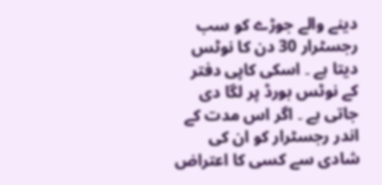دینے والے جوڑے کو سب رجسٹرار 30 دن کا نوٹس دیتا ہے ۔ اسکی کاپی دفتر کے نوٹس بورڈ پر لگا دی جاتی ہے ۔ اگر اس مدت کے اندر رجسٹرار کو ان کی شادی سے کسی کا اعتراض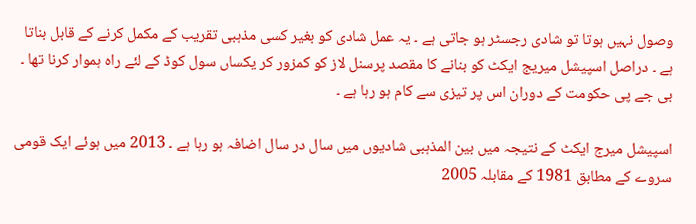وصول نہیں ہوتا تو شادی رجسٹر ہو جاتی ہے ۔ یہ عمل شادی کو بغیر کسی مذہبی تقریب کے مکمل کرنے کے قابل بناتا ہے ۔ دراصل اسپیشل میریج ایکٹ کو بنانے کا مقصد پرسنل لاز کو کمزور کر یکساں سول کوڈ کے لئے راہ ہموار کرنا تھا ۔ بی جے پی حکومت کے دوران اس پر تیزی سے کام ہو رہا ہے ۔

اسپیشل میرج ایکٹ کے نتیجہ میں بین المذہبی شادیوں میں سال در سال اضافہ ہو رہا ہے ۔ 2013 میں ہوئے ایک قومی سروے کے مطابق 1981 کے مقابلہ 2005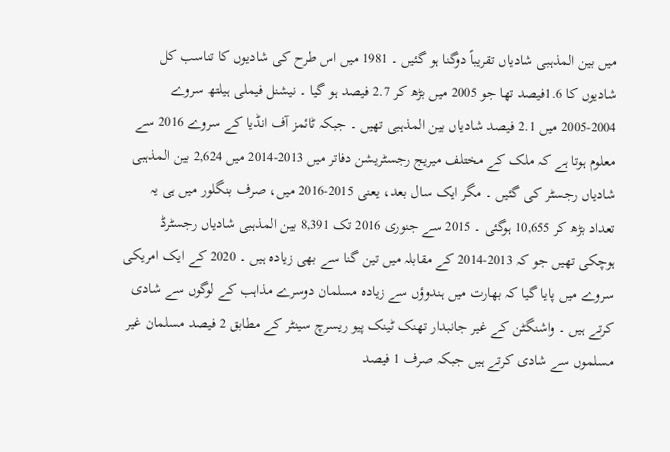میں بین المذہبی شادیاں تقریباً دوگنا ہو گئیں ۔ 1981 میں اس طرح کی شادیوں کا تناسب کل شادیوں کا 1.6فیصد تھا جو 2005 میں بڑھ کر 2.7 فیصد ہو گیا ۔ نیشنل فیملی ہیلتھ سروے 2004-2005 میں 2.1 فیصد شادیاں بین المذہبی تھیں ۔ جبکہ ٹائمز آف انڈیا کے سروے 2016 سے معلوم ہوتا ہے کہ ملک کے مختلف میریج رجسٹریشن دفاتر میں 2013-2014 میں 2,624 بین المذہبی شادیاں رجسٹر کی گئیں ۔ مگر ایک سال بعد، یعنی 2015-2016 میں، صرف بنگلور میں ہی یہ تعداد بڑھ کر 10,655 ہوگئی ۔ 2015 سے جنوری 2016 تک 8,391 بین المذہبی شادیاں رجسٹرڈ ہوچکی تھیں جو کہ 2013-2014 کے مقابلہ میں تین گنا سے بھی زیادہ ہیں ۔ 2020 کے ایک امریکی سروے میں پایا گیا کہ بھارت میں ہندوؤں سے زیادہ مسلمان دوسرے مذاہب کے لوگوں سے شادی کرتے ہیں ۔ واشنگٹن کے غیر جانبدار تھنک ٹینک پیو ریسرچ سینٹر کے مطابق 2 فیصد مسلمان غیر مسلموں سے شادی کرتے ہیں جبکہ صرف 1 فیصد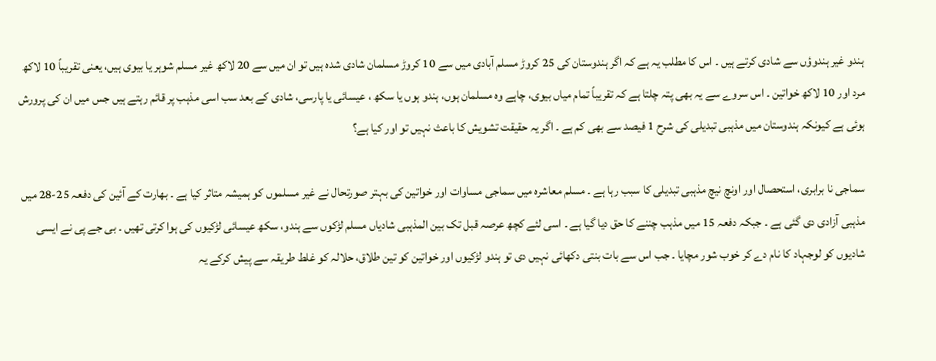ہندو غیر ہندوؤں سے شادی کرتے ہیں ۔ اس کا مطلب یہ ہے کہ اگر ہندوستان کی 25 کروڑ مسلم آبادی میں سے 10 کروڑ مسلمان شادی شدہ ہیں تو ان میں سے 20 لاکھ غیر مسلم شوہر یا بیوی ہیں، یعنی تقریباً 10 لاکھ مرد اور 10 لاکھ خواتین ۔ اس سروے سے یہ بھی پتہ چلتا ہے کہ تقریباً تمام میاں بیوی، چاہے وہ مسلمان ہوں، ہندو ہوں یا سکھ ، عیسائی یا پارسی، شادی کے بعد سب اسی مذہب پر قائم رہتے ہیں جس میں ان کی پرورش ہوئی ہے کیونکہ ہندوستان میں مذہبی تبدیلی کی شرح 1 فیصد سے بھی کم ہے ۔ اگر یہ حقیقت تشویش کا باعث نہیں تو اور کیا ہے؟

سماجی نا برابری، استحصال اور اونچ نیچ مذہبی تبدیلی کا سبب رہا ہے ۔ مسلم معاشرہ میں سماجی مساوات اور خواتین کی بہتر صورتحال نے غیر مسلموں کو ہمیشہ متاثر کیا ہے ۔ بھارت کے آئین کی دفعہ 25-28 میں مذہبی آزادی دی گئی ہے ۔ جبکہ دفعہ 15 میں مذہب چننے کا حق دیا گیا ہے ۔ اسی لئے کچھ عرصہ قبل تک بین المذہبی شادیاں مسلم لڑکوں سے ہندو، سکھ عیسائی لڑکیوں کی ہوا کرتی تھیں ۔ بی جے پی نے ایسی شادیوں کو لوجہاد کا نام دے کر خوب شور مچایا ۔ جب اس سے بات بنتی دکھائی نہیں دی تو ہندو لڑکیوں اور خواتین کو تین طلاق، حلالہ کو غلط طریقہ سے پیش کرکے یہ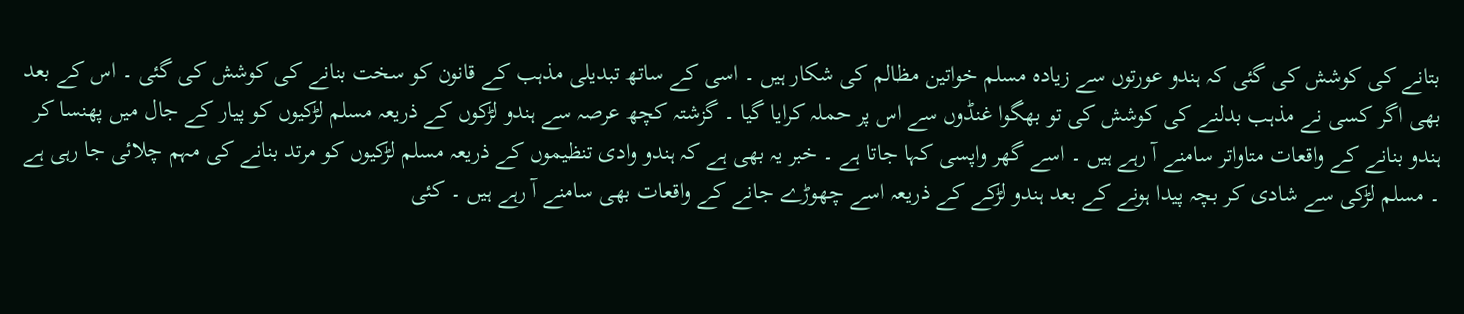بتانے کی کوشش کی گئی کہ ہندو عورتوں سے زیادہ مسلم خواتین مظالم کی شکار ہیں ۔ اسی کے ساتھ تبدیلی مذہب کے قانون کو سخت بنانے کی کوشش کی گئی ۔ اس کے بعد بھی اگر کسی نے مذہب بدلنے کی کوشش کی تو بھگوا غنڈوں سے اس پر حملہ کرایا گیا ۔ گزشتہ کچھ عرصہ سے ہندو لڑکوں کے ذریعہ مسلم لڑکیوں کو پیار کے جال میں پھنسا کر ہندو بنانے کے واقعات متاواتر سامنے آ رہے ہیں ۔ اسے گھر واپسی کہا جاتا ہے ۔ خبر یہ بھی ہے کہ ہندو وادی تنظیموں کے ذریعہ مسلم لڑکیوں کو مرتد بنانے کی مہم چلائی جا رہی ہے ۔ مسلم لڑکی سے شادی کر بچہ پیدا ہونے کے بعد ہندو لڑکے کے ذریعہ اسے چھوڑے جانے کے واقعات بھی سامنے آ رہے ہیں ۔ کئی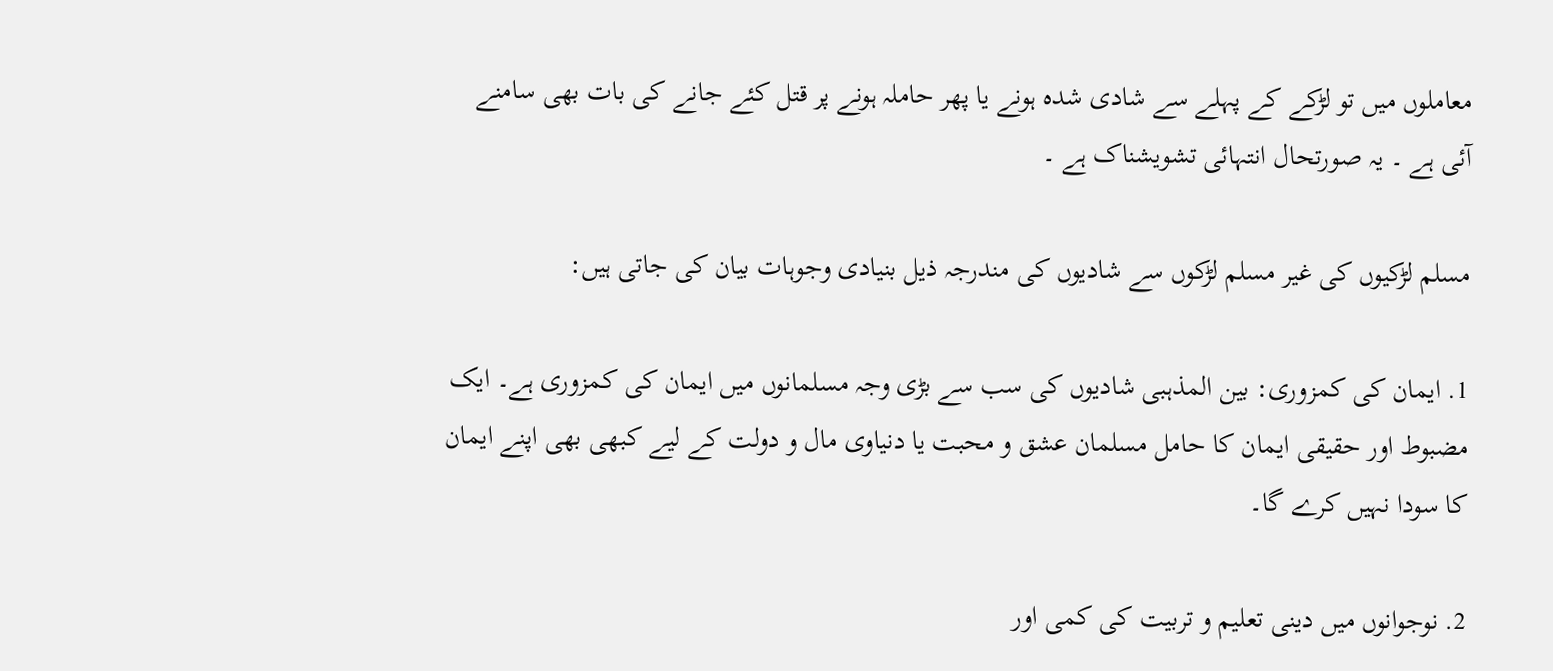معاملوں میں تو لڑکے کے پہلے سے شادی شدہ ہونے یا پھر حاملہ ہونے پر قتل کئے جانے کی بات بھی سامنے آئی ہے ۔ یہ صورتحال انتہائی تشویشناک ہے ۔

مسلم لڑکیوں کی غیر مسلم لڑکوں سے شادیوں کی مندرجہ ذیل بنیادی وجوہات بیان کی جاتی ہیں:

1. ایمان کی کمزوری: بین المذہبی شادیوں کی سب سے بڑی وجہ مسلمانوں میں ایمان کی کمزوری ہے۔ ایک مضبوط اور حقیقی ایمان کا حامل مسلمان عشق و محبت یا دنیاوی مال و دولت کے لیے کبھی بھی اپنے ایمان کا سودا نہیں کرے گا۔

2. نوجوانوں میں دینی تعلیم و تربیت کی کمی اور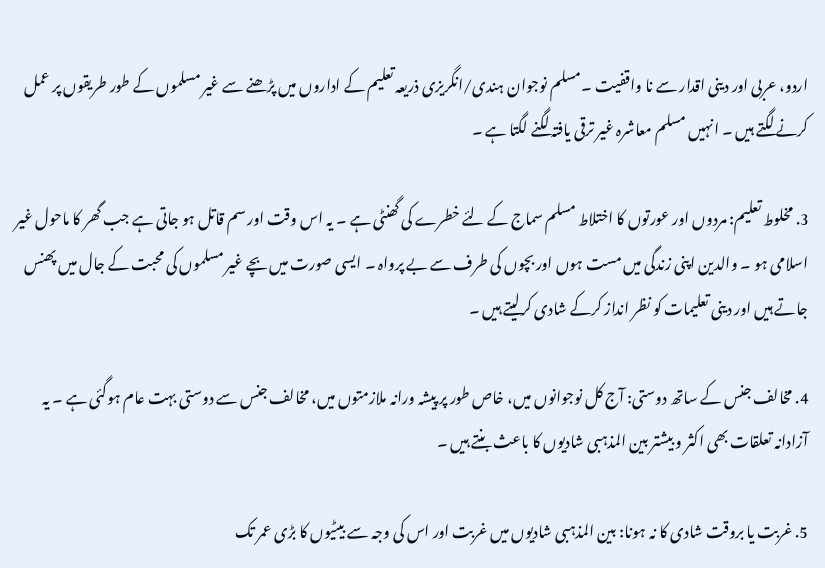اردو، عربی اور دینی اقدار سے نا واقفیت ۔مسلم نوجوان ہندی/انگریزی ذریعہ تعلیم کے اداروں میں پڑھنے سے غیر مسلموں کے طور طریقوں پر عمل کرنے لگتے ہیں ۔ انہیں مسلم معاشرہ غیر ترقی یافتہ لگنے لگتا ہے ۔

3. مخلوط تعلیم: مردوں اور عورتوں کا اختلاط مسلم سماج کے لئے خطرے کی گھنٹی ہے ۔ یہ اس وقت اور سم قاتل ہو جاتی ہے جب گھر کا ماحول غیر اسلامی ہو ۔ والدین اپنی زندگی میں مست ہوں اور بچوں کی طرف سے بے پرواہ ۔ ایسی صورت میں بچے غیر مسلموں کی محبت کے جال میں پھنس جاتے ہیں اور دینی تعلیمات کو نظر انداز کرکے شادی کرلیتے ہیں ۔

4. مخالف جنس کے ساتھ دوستی: آج کل نوجوانوں میں، خاص طور پر پیشہ ورانہ ملازمتوں میں، مخالف جنس سے دوستی بہت عام ہوگئی ہے ۔ یہ آزادانہ تعلقات بھی اکثر و بیشتر بین المذہبی شادیوں کا باعث بنتے ہیں ۔

5. غربت یا بروقت شادی کا نہ ہونا: بین المذہبی شادیوں میں غربت اور اس کی وجہ سے بیٹیوں کا بڑی عمر تک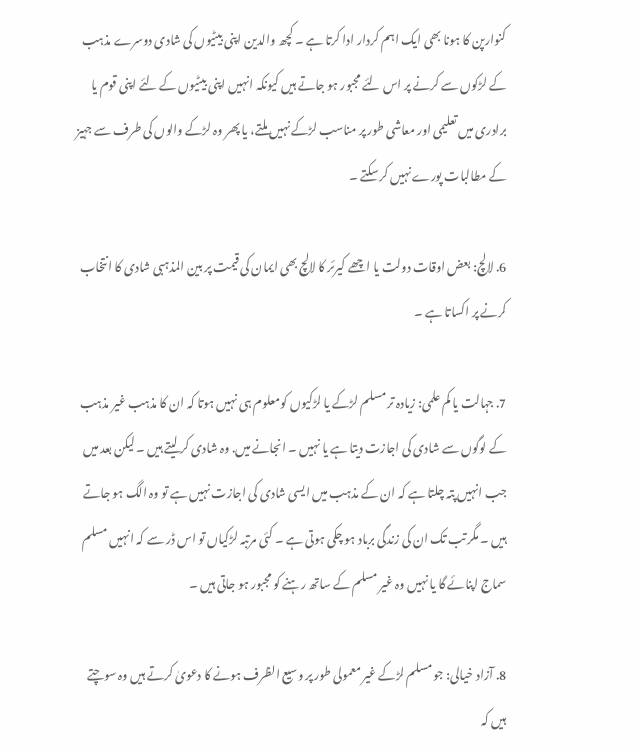کنوارپن کا ہونا بھی ایک اہم کردار ادا کرتا ہے ۔ کچھ والدین اپنی بیٹیوں کی شادی دوسرے مذہب کے لڑکوں سے کرنے پر اس لئے مجبور ہو جاتے ہیں کیونکہ انہیں اپنی بیٹیوں کے لئے اپنی قوم یا برادری میں تعلیمی اور معاشی طور پر مناسب لڑکے نہیں ملتے، یا پھر وہ لڑکے والوں کی طرف سے جہیز کے مطالبات پورے نہیں کر سکتے ۔

6. لالچ: بعض اوقات دولت یا اچھے کیرئر کا لالچ بھی ایمان کی قیمت پر بین المذہبی شادی کا انتخاب کرنے پر اکساتا ہے ۔

7. جہالت یا کم علمی: زیادہ تر مسلم لڑکے یا لڑکیوں کومعلوم ہی نہیں ہوتا کہ ان کا مذہب غیر مذہب کے لوگوں سے شادی کی اجازت دیتا ہے یا نہیں ۔ انجانے میں. وہ شادی کر لیتے ہیں ۔ لیکن بعد میں جب انہیں پتہ چلتا ہے کہ ان کے مذہب میں ایسی شادی کی اجازت نہیں ہے تو وہ الگ ہو جاتے ہیں ۔ مگر تب تک ان کی زندگی برباد ہو چکی ہوتی ہے ۔ کئی مرتبہ لڑکیاں تو اس ڈر سے کہ انہیں مسلم سماج اپنائے گا یا نہیں وہ غیر مسلم کے ساتھ رہنے کو مجبور ہو جاتی ہیں ۔

8. آزاد خیالی: جو مسلم لڑکے غیر معمولی طور پر وسیع الظرف ہونے کا دعویٰ کرتے ہیں وہ سوچتے ہیں کہ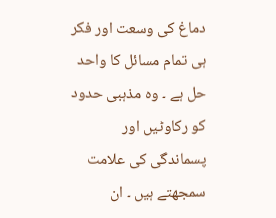دماغ کی وسعت اور فکر ہی تمام مسائل کا واحد حل ہے ۔ وہ مذہبی حدود کو رکاوٹیں اور پسماندگی کی علامت سمجھتے ہیں ۔ ان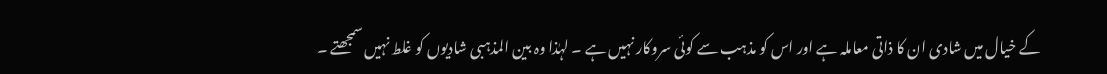کے خیال میں شادی ان کا ذاتی معاملہ ہے اور اس کو مذہب سے کوئی سروکار نہیں ہے ۔ لہٰذا وہ بین المذہبی شادیوں کو غلط نہیں سمجھتے ۔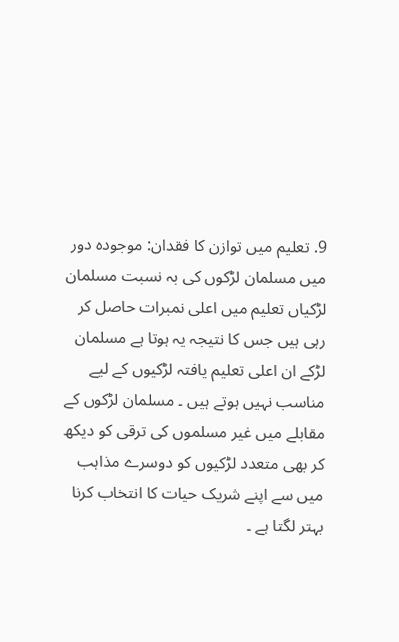9. تعلیم میں توازن کا فقدان: موجودہ دور میں مسلمان لڑکوں کی بہ نسبت مسلمان لڑکیاں تعلیم میں اعلی نمبرات حاصل کر رہی ہیں جس کا نتیجہ یہ ہوتا ہے مسلمان لڑکے ان اعلی تعلیم یافتہ لڑکیوں کے لیے مناسب نہیں ہوتے ہیں ۔ مسلمان لڑکوں کے مقابلے میں غیر مسلموں کی ترقی کو دیکھ کر بھی متعدد لڑکیوں کو دوسرے مذاہب میں سے اپنے شریک حیات کا انتخاب کرنا بہتر لگتا ہے ۔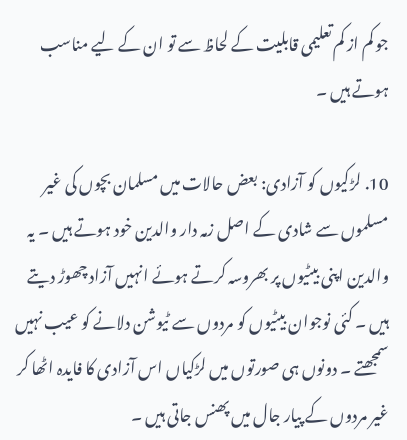جو کم از کم تعلیمی قابلیت کے لحاظ سے تو ان کے لیے مناسب ہوتے ہیں ۔

10. لڑکیوں کو آزادی: بعض حالات میں مسلمان بچوں کی غیر مسلموں سے شادی کے اصل زمہ دار والدین خود ہوتے ہیں ۔ یہ والدین اپنی بیٹیوں پر بھروسہ کرتے ہوئے انہیں آزاد چھوڑ دیتے ہیں ۔ کئی نوجوان بیٹیوں کو مردوں سے ٹیوشن دلانے کو عیب نہیں سمجھتے ۔ دونوں ہی صورتوں میں لڑکیاں اس آزادی کا فایدہ اٹھا کر غیر مردوں کے پیار جال میں پھنس جاتی ہیں ۔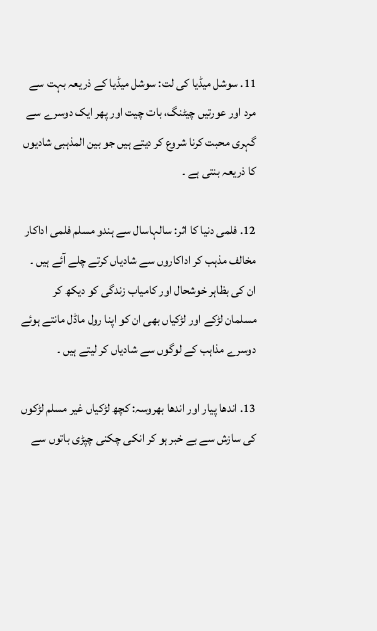11. سوشل میڈیا کی لت: سوشل میڈیا کے ذریعہ بہت سے مرد اور عورتیں چیٹنگ، بات چیت اور پھر ایک دوسرے سے گہری محبت کرنا شروع کر دیتے ہیں جو بین المذہبی شادیوں کا ذریعہ بنتی ہے ۔

12. فلمی دنیا کا اثر: سالہاسال سے ہندو مسلم فلمی اداکار مخالف مذہب کر اداکاروں سے شادیاں کرتے چلے آئے ہیں ۔ ان کی بظاہر خوشحال اور کامیاب زندگی کو دیکھ کر مسلمان لڑکے اور لڑکیاں بھی ان کو اپنا رول ماڈل مانتے ہوئے دوسرے مذاہب کے لوگوں سے شادیاں کر لیتے ہیں ۔

13. اندھا پیار اور اندھا بھروسہ: کچھ لڑکیاں غیر مسلم لڑکوں کی سازش سے بے خبر ہو کر انکی چکنی چپڑی باتوں سے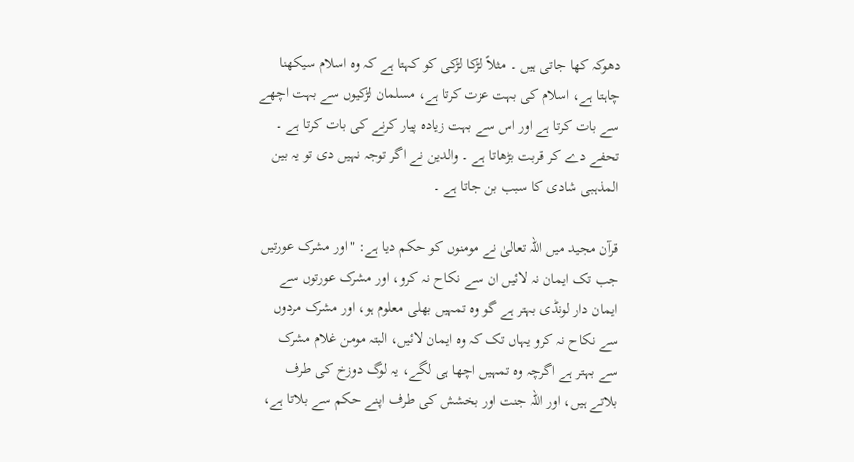دھوکہ کھا جاتی ہیں ۔ مثلاً لڑکا لڑکی کو کہتا ہے کہ وہ اسلام سیکھنا چاہتا ہے، اسلام کی بہت عزت کرتا ہے، مسلمان لڑکیوں سے بہت اچھے سے بات کرتا ہے اور اس سے بہت زیادہ پیار کرنے کی بات کرتا ہے ۔ تحفے دے کر قربت بڑھاتا ہے ۔ والدین نے اگر توجہ نہیں دی تو یہ بین المذہبی شادی کا سبب بن جاتا ہے ۔

قرآن مجید میں اللہ تعالیٰ نے مومنوں کو حکم دیا ہے: "اور مشرک عورتیں جب تک ایمان نہ لائیں ان سے نکاح نہ کرو، اور مشرک عورتوں سے ایمان دار لونڈی بہتر ہے گو وہ تمہیں بھلی معلوم ہو، اور مشرک مردوں سے نکاح نہ کرو یہاں تک کہ وہ ایمان لائیں، البتہ مومن غلام مشرک سے بہتر ہے اگرچہ وہ تمہیں اچھا ہی لگے، یہ لوگ دوزخ کی طرف بلاتے ہیں، اور اللہ جنت اور بخشش کی طرف اپنے حکم سے بلاتا ہے،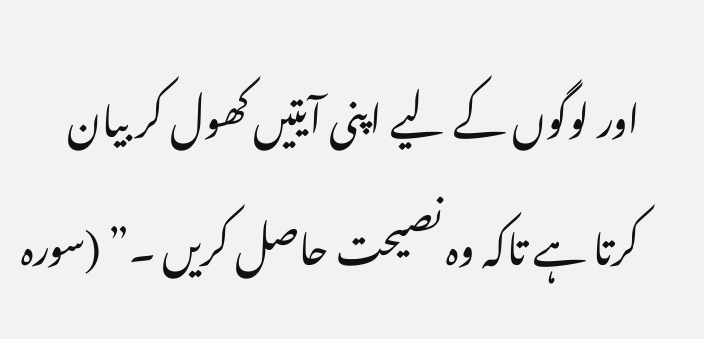اور لوگوں کے لیے اپنی آیتیں کھول کر بیان کرتا ہے تاکہ وہ نصیحت حاصل کریں ۔” (سورہ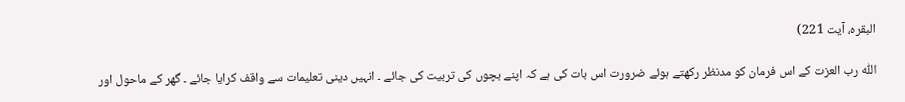البقرہ، آیت 221)

اللّٰہ رب العزت کے اس فرمان کو مدنظر رکھتے ہوئے ضرورت اس بات کی ہے کہ اپنے بچوں کی تربیت کی جائے ۔ انہیں دینی تعلیمات سے واقف کرایا جائے ۔ گھر کے ماحول اور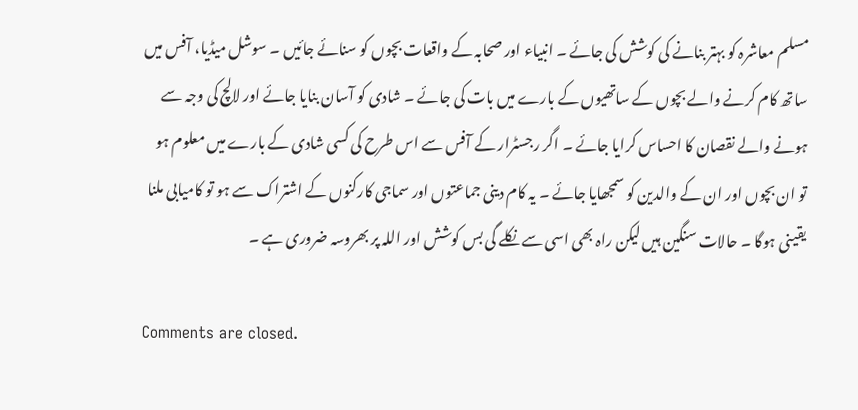مسلم معاشرہ کو بہتر بنانے کی کوشش کی جائے ۔ انبیاء اور صحابہ کے واقعات بچوں کو سنائے جائیں ۔ سوشل میڈیا، آفس میں ساتھ کام کرنے والے بچوں کے ساتھیوں کے بارے میں بات کی جائے ۔ شادی کو آسان بنایا جائے اور لالچ کی وجہ سے ہونے والے نقصان کا احساس کرایا جائے ۔ اگر رجسٹرار کے آفس سے اس طرح کی کسی شادی کے بارے میں معلوم ہو تو ان بچوں اور ان کے والدین کو سمجھایا جائے ۔ یہ کام دینی جماعتوں اور سماجی کارکنوں کے اشتراک سے ہو تو کامیابی ملنا یقینی ہوگا ۔ حالات سنگین ہیں لیکن راہ بھی اسی سے نکلے گی بس کوشش اور اللہ پر بھروسہ ضروری ہے ۔

Comments are closed.